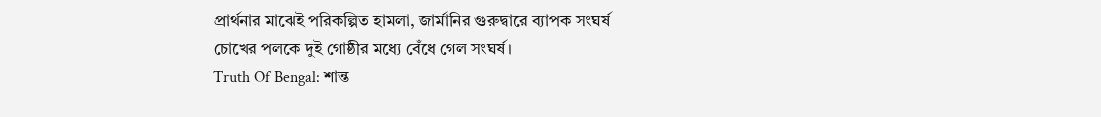প্রার্থনার মাঝেই পরিকল্পিত হামলা, জার্মানির গুরুদ্বারে ব্যাপক সংঘর্ষ
চোখের পলকে দুই গোষ্ঠীর মধ্যে বেঁধে গেল সংঘর্ষ।
Truth Of Bengal: শান্ত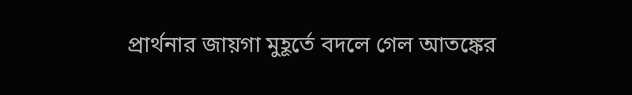প্রার্থনার জায়গা মুহূর্তে বদলে গেল আতঙ্কের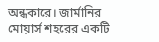অন্ধকারে। জার্মানির মোয়ার্স শহরের একটি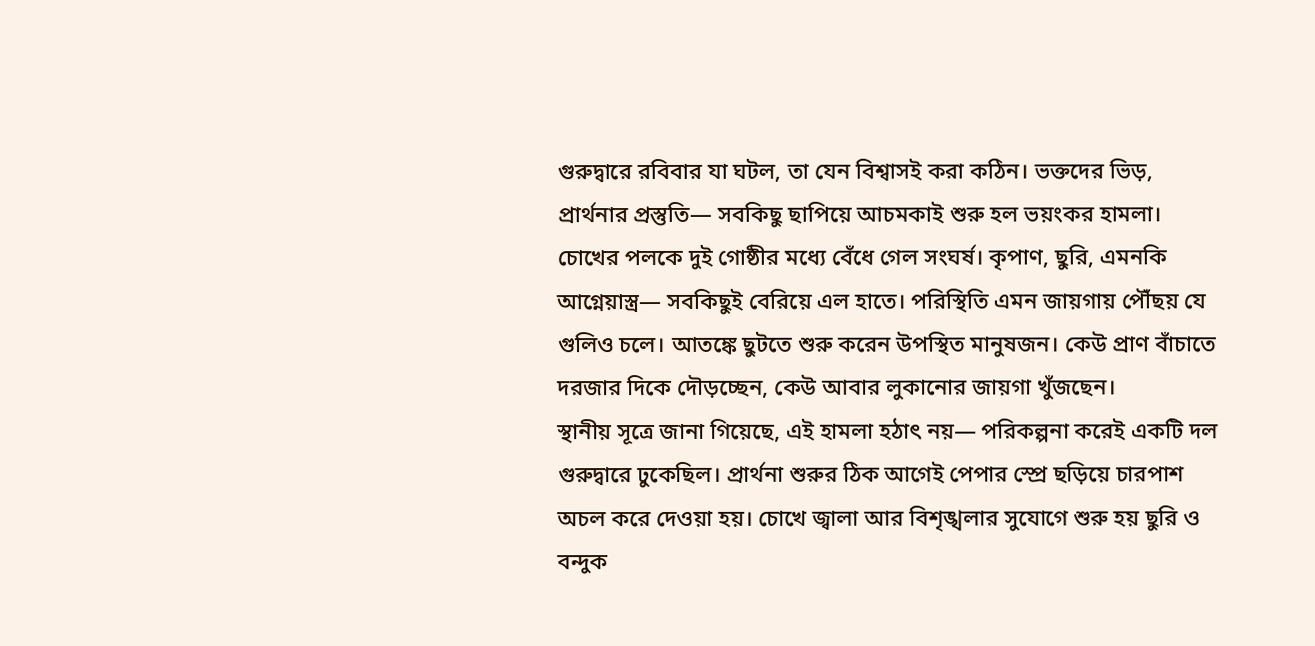গুরুদ্বারে রবিবার যা ঘটল, তা যেন বিশ্বাসই করা কঠিন। ভক্তদের ভিড়, প্রার্থনার প্রস্তুতি— সবকিছু ছাপিয়ে আচমকাই শুরু হল ভয়ংকর হামলা।
চোখের পলকে দুই গোষ্ঠীর মধ্যে বেঁধে গেল সংঘর্ষ। কৃপাণ, ছুরি, এমনকি আগ্নেয়াস্ত্র— সবকিছুই বেরিয়ে এল হাতে। পরিস্থিতি এমন জায়গায় পৌঁছয় যে গুলিও চলে। আতঙ্কে ছুটতে শুরু করেন উপস্থিত মানুষজন। কেউ প্রাণ বাঁচাতে দরজার দিকে দৌড়চ্ছেন, কেউ আবার লুকানোর জায়গা খুঁজছেন।
স্থানীয় সূত্রে জানা গিয়েছে, এই হামলা হঠাৎ নয়— পরিকল্পনা করেই একটি দল গুরুদ্বারে ঢুকেছিল। প্রার্থনা শুরুর ঠিক আগেই পেপার স্প্রে ছড়িয়ে চারপাশ অচল করে দেওয়া হয়। চোখে জ্বালা আর বিশৃঙ্খলার সুযোগে শুরু হয় ছুরি ও বন্দুক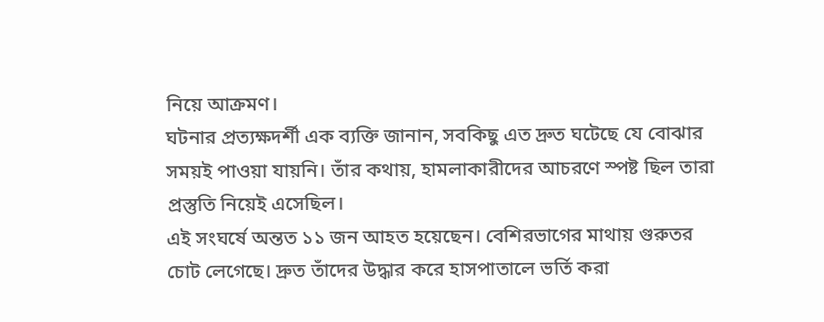নিয়ে আক্রমণ।
ঘটনার প্রত্যক্ষদর্শী এক ব্যক্তি জানান, সবকিছু এত দ্রুত ঘটেছে যে বোঝার সময়ই পাওয়া যায়নি। তাঁর কথায়, হামলাকারীদের আচরণে স্পষ্ট ছিল তারা প্রস্তুতি নিয়েই এসেছিল।
এই সংঘর্ষে অন্তত ১১ জন আহত হয়েছেন। বেশিরভাগের মাথায় গুরুতর চোট লেগেছে। দ্রুত তাঁদের উদ্ধার করে হাসপাতালে ভর্তি করা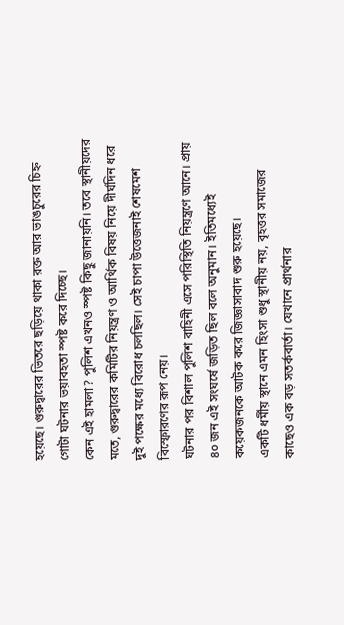হয়েছে। গুরুদ্বারের ভিতরে ছড়িয়ে থাকা রক্ত আর ভাঙচুরের চিহ্ন গোটা ঘটনার ভয়াবহতা স্পষ্ট করে দিচ্ছে।
কেন এই হামলা? পুলিশ এখনও স্পষ্ট কিছু জানায়নি। তবে স্থানীয়দের মতে, গুরুদ্বারের কমিটির নিয়ন্ত্রণ ও আর্থিক বিষয় নিয়ে দীর্ঘদিন ধরে দুই পক্ষের মধ্যে বিরোধ চলছিল। সেই চাপা উত্তেজনাই শেষমেশ বিস্ফোরণের রূপ নেয়।
ঘটনার পর বিশাল পুলিশ বাহিনী এসে পরিস্থিতি নিয়ন্ত্রণে আনে। প্রায় ৪০ জন এই সংঘর্ষে জড়িত ছিল বলে অনুমান। ইতিমধ্যেই কয়েকজনকে আটক করে জিজ্ঞাসাবাদ শুরু হয়েছে।
একটি ধর্মীয় স্থানে এমন হিংসা শুধু স্থানীয় নয়, বৃহত্তর সমাজের কাছেও এক বড় সতর্কবার্তা। যেখানে প্রার্থনার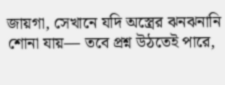জায়গা, সেখানে যদি অস্ত্রের ঝনঝনানি শোনা যায়— তবে প্রশ্ন উঠতেই পারে,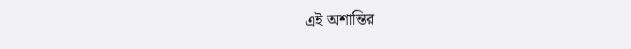এই অশান্তির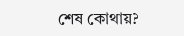শেষ কোথায়?